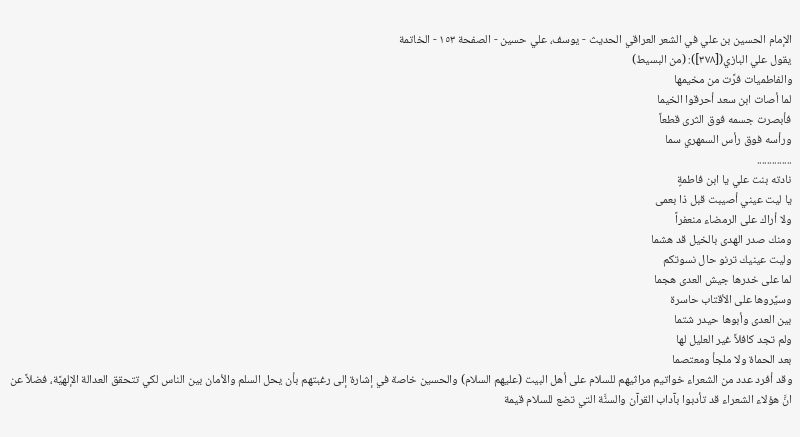الإمام الحسين بن علي في الشعر العراقي الحديث - يوسف، علي حسين - الصفحة ١٥٣ - الخاتمة
يقول علي البازي([٣٧٨]): (من البسيط)
والفاطميات فرَّت من مخيمها
لما أصات ابن سعد أحرقوا الخيما
فأبصرت جسمه فوق الثرى قطعاً
ورأسه فوق رأس السمهري سما
..............
نادته بنت علي يا ابن فاطمةٍ
يا ليت عيني أصيبت قبل ذا بعمى
ولا أراك على الرمضاء منعفراً
ومنك صدر الهدى بالخيل قد هشما
وليت عينيك ترنو حال نسوتكم
لما على خدرها جيش العدى هجما
وسيَّروها على الأقتاب حاسرة
بين العدى وأبوها حيدر شتما
ولم تجد كافلاً غير العليل لها
بعد الحماة ولا ملجأ ومعتصما
وقد أفرد عدد من الشعراء خواتيم مراثيهم للسلام على أهل البيت (عليهم السلام) والحسين خاصة في إشارة إلى رغبتهم بأن يحل السلم والأمان بين الناس لكي تتحقق العدالة الإلهيَّة، فضلاً عن انَّ هؤلاء الشعراء قد تأدبوا بآداب القرآن والسنَّة التي تضع للسلام قيمة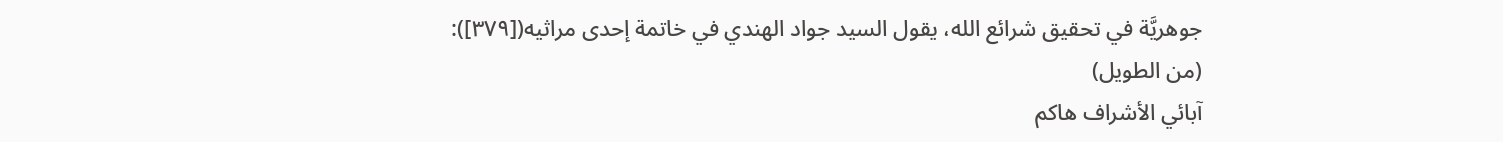جوهريَّة في تحقيق شرائع الله، يقول السيد جواد الهندي في خاتمة إحدى مراثيه([٣٧٩]):
(من الطويل)
آبائي الأشراف هاكم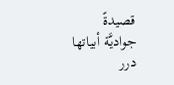قصيدةً
جواديَّة أبياتها درر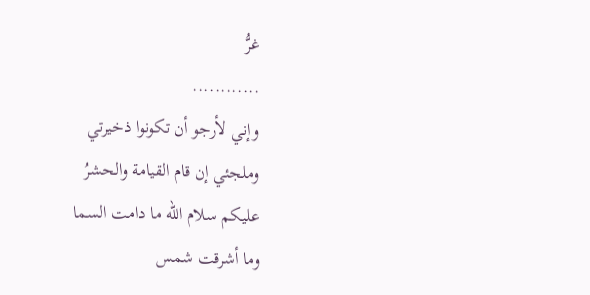غرُّ
............
وإني لأرجو أن تكونوا ذخيرتي
وملجئي إن قام القيامة والحشرُ
عليكم سلام الله ما دامت السما
وما أشرقت شمس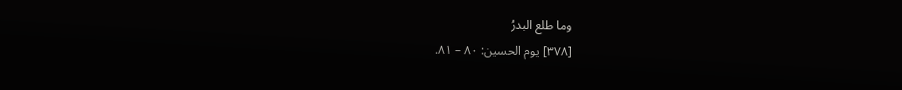وما طلع البدرُ
[٣٧٨] يوم الحسين: ٨٠ – ٨١.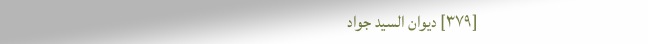[٣٧٩] ديوان السيد جواد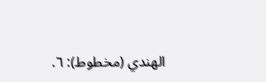الهندي (مخطوط): ٦.